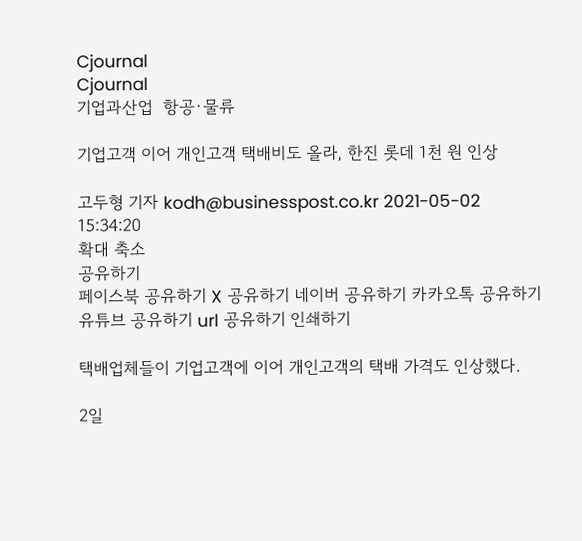Cjournal
Cjournal
기업과산업  항공·물류

기업고객 이어 개인고객 택배비도 올라, 한진 롯데 1천 원 인상

고두형 기자 kodh@businesspost.co.kr 2021-05-02 15:34:20
확대 축소
공유하기
페이스북 공유하기 X 공유하기 네이버 공유하기 카카오톡 공유하기 유튜브 공유하기 url 공유하기 인쇄하기

택배업체들이 기업고객에 이어 개인고객의 택배 가격도 인상했다.

2일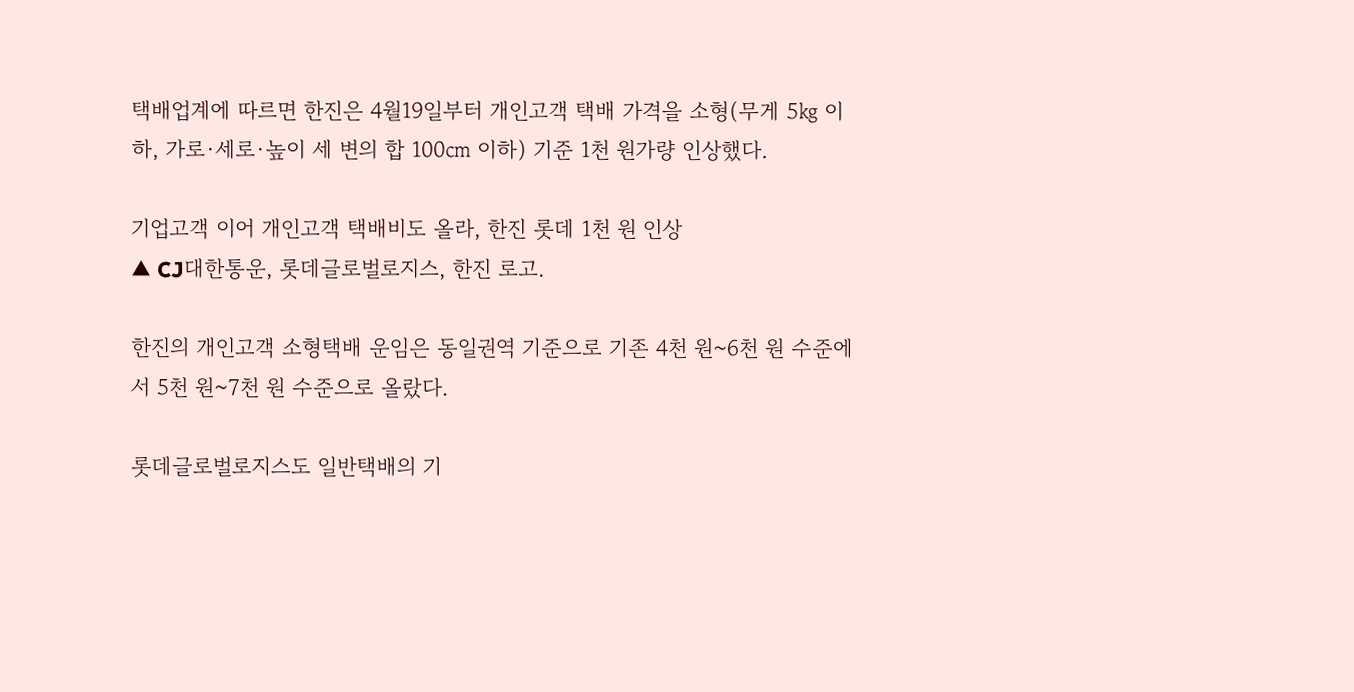택배업계에 따르면 한진은 4월19일부터 개인고객 택배 가격을 소형(무게 5㎏ 이하, 가로·세로·높이 세 변의 합 100㎝ 이하) 기준 1천 원가량 인상했다.

기업고객 이어 개인고객 택배비도 올라, 한진 롯데 1천 원 인상
▲ CJ대한통운, 롯데글로벌로지스, 한진 로고.

한진의 개인고객 소형택배 운임은 동일권역 기준으로 기존 4천 원~6천 원 수준에서 5천 원~7천 원 수준으로 올랐다.

롯데글로벌로지스도 일반택배의 기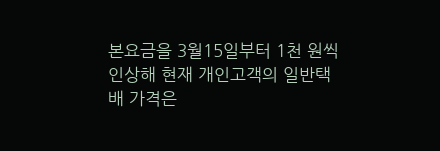본요금을 3월15일부터 1천 원씩 인상해 현재 개인고객의 일반택배 가격은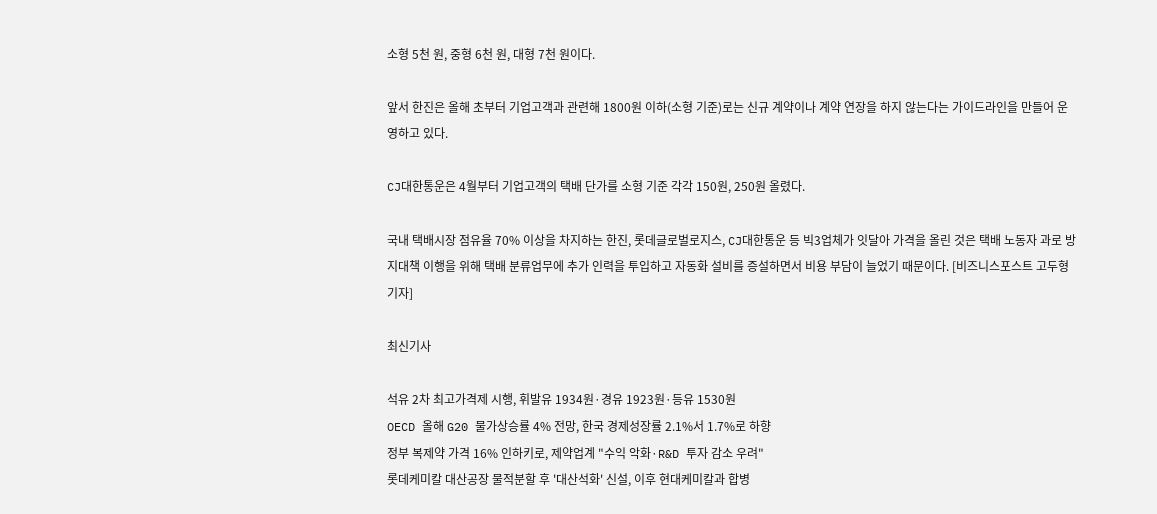소형 5천 원, 중형 6천 원, 대형 7천 원이다.

앞서 한진은 올해 초부터 기업고객과 관련해 1800원 이하(소형 기준)로는 신규 계약이나 계약 연장을 하지 않는다는 가이드라인을 만들어 운영하고 있다.

CJ대한통운은 4월부터 기업고객의 택배 단가를 소형 기준 각각 150원, 250원 올렸다.

국내 택배시장 점유율 70% 이상을 차지하는 한진, 롯데글로벌로지스, CJ대한통운 등 빅3업체가 잇달아 가격을 올린 것은 택배 노동자 과로 방지대책 이행을 위해 택배 분류업무에 추가 인력을 투입하고 자동화 설비를 증설하면서 비용 부담이 늘었기 때문이다. [비즈니스포스트 고두형 기자]

최신기사

석유 2차 최고가격제 시행, 휘발유 1934원·경유 1923원·등유 1530원
OECD 올해 G20 물가상승률 4% 전망, 한국 경제성장률 2.1%서 1.7%로 하향
정부 복제약 가격 16% 인하키로, 제약업계 "수익 악화·R&D 투자 감소 우려"
롯데케미칼 대산공장 물적분할 후 '대산석화' 신설, 이후 현대케미칼과 합병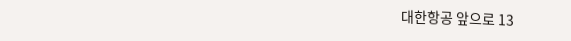대한항공 앞으로 13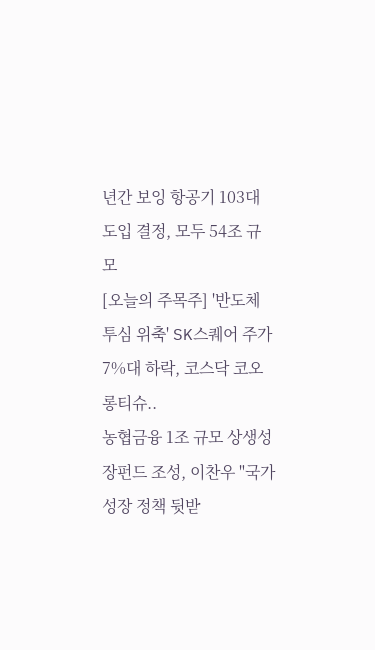년간 보잉 항공기 103대 도입 결정, 모두 54조 규모
[오늘의 주목주] '반도체 투심 위축' SK스퀘어 주가 7%대 하락, 코스닥 코오롱티슈..
농협금융 1조 규모 상생성장펀드 조성, 이찬우 "국가 성장 정책 뒷받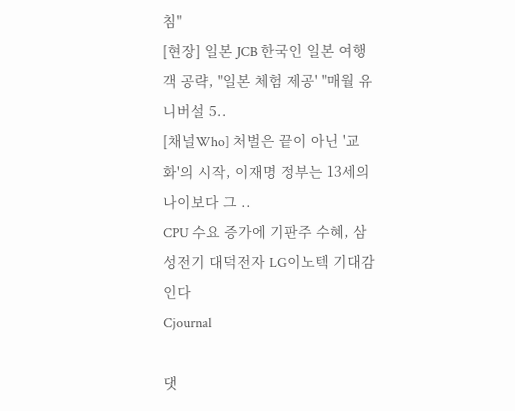침"
[현장] 일본 JCB 한국인 일본 여행객 공략, "일본 체험 제공' "매월 유니버설 5..
[채널Who] 처벌은 끝이 아닌 '교화'의 시작, 이재명 정부는 13세의 나이보다 그 ..
CPU 수요 증가에 기판주 수혜, 삼성전기 대덕전자 LG이노텍 기대감 인다
Cjournal

댓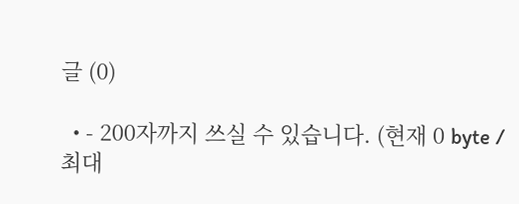글 (0)

  • - 200자까지 쓰실 수 있습니다. (현재 0 byte / 최대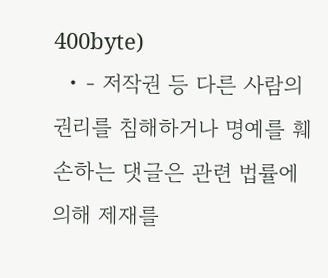400byte)
  • - 저작권 등 다른 사람의 권리를 침해하거나 명예를 훼손하는 댓글은 관련 법률에 의해 제재를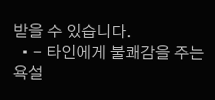받을 수 있습니다.
  • - 타인에게 불쾌감을 주는 욕설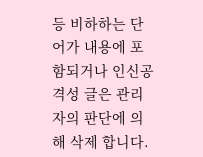등 비하하는 단어가 내용에 포함되거나 인신공격성 글은 관리자의 판단에 의해 삭제 합니다.